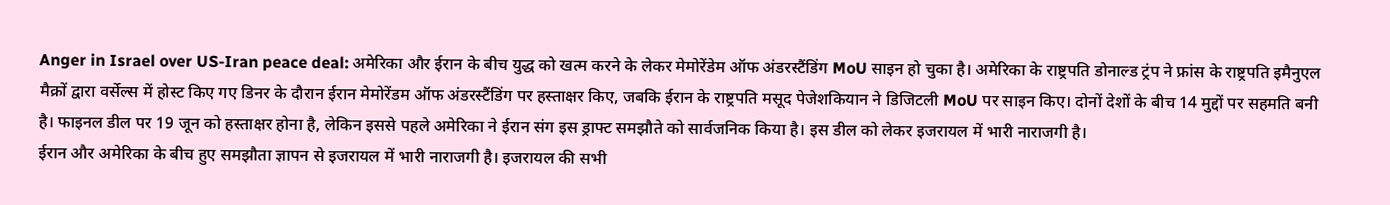Anger in Israel over US-Iran peace deal: अमेरिका और ईरान के बीच युद्ध को खत्म करने के लेकर मेमोरेंडेम ऑफ अंडरस्टैंडिंग MoU साइन हो चुका है। अमेरिका के राष्ट्रपति डोनाल्ड ट्रंप ने फ्रांस के राष्ट्रपति इमैनुएल मैक्रों द्वारा वर्सेल्स में होस्ट किए गए डिनर के दौरान ईरान मेमोरेंडम ऑफ अंडरस्टैंडिंग पर हस्ताक्षर किए, जबकि ईरान के राष्ट्रपति मसूद पेजेशकियान ने डिजिटली MoU पर साइन किए। दोनों देशों के बीच 14 मुद्दों पर सहमति बनी है। फाइनल डील पर 19 जून को हस्ताक्षर होना है, लेकिन इससे पहले अमेरिका ने ईरान संग इस ड्राफ्ट समझौते को सार्वजनिक किया है। इस डील को लेकर इजरायल में भारी नाराजगी है।
ईरान और अमेरिका के बीच हुए समझौता ज्ञापन से इजरायल में भारी नाराजगी है। इजरायल की सभी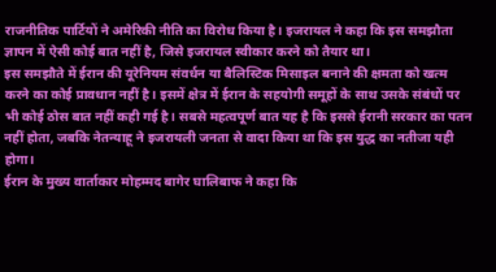राजनीतिक पार्टियों ने अमेरिकी नीति का विरोध किया है। इजरायल ने कहा कि इस समझौता ज्ञापन में ऐसी कोई बात नहीं है, जिसे इजरायल स्वीकार करने को तैयार था।
इस समझौते में ईरान की यूरेनियम संवर्धन या बैलिस्टिक मिसाइल बनाने की क्षमता को खत्म करने का कोई प्रावधान नहीं है। इसमें क्षेत्र में ईरान के सहयोगी समूहों के साथ उसके संबंधों पर भी कोई ठोस बात नहीं कही गई है। सबसे महत्वपूर्ण बात यह है कि इससे ईरानी सरकार का पतन नहीं होता, जबकि नेतन्याहू ने इजरायली जनता से वादा किया था कि इस युद्ध का नतीजा यही होगा।
ईरान के मुख्य वार्ताकार मोहम्मद बागेर घालिबाफ ने कहा कि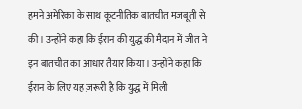हमने अमेरिका के साथ कूटनीतिक बातचीत मजबूती से की। उन्होंने कहा कि ईरान की युद्ध की मैदान में जीत ने इन बातचीत का आधार तैयार किया। उन्होंने कहा कि ईरान के लिए यह ज़रूरी है कि युद्ध में मिली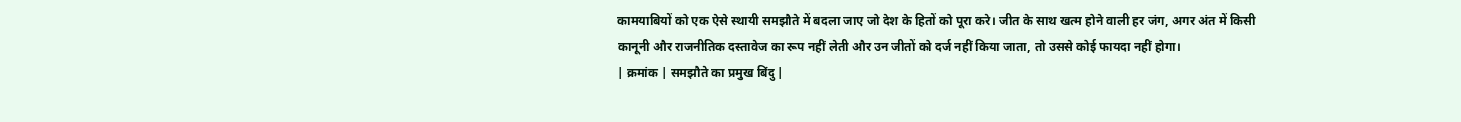कामयाबियों को एक ऐसे स्थायी समझौते में बदला जाए जो देश के हितों को पूरा करे। जीत के साथ खत्म होने वाली हर जंग, अगर अंत में किसी कानूनी और राजनीतिक दस्तावेज का रूप नहीं लेती और उन जीतों को दर्ज नहीं किया जाता, तो उससे कोई फायदा नहीं होगा।
| क्रमांक | समझौते का प्रमुख बिंदु |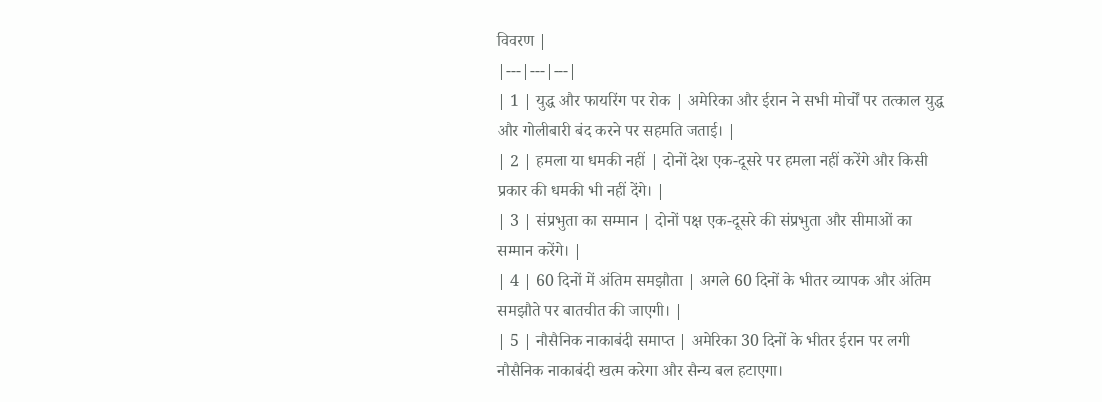विवरण |
|---|---|---|
| 1 | युद्ध और फायरिंग पर रोक | अमेरिका और ईरान ने सभी मोर्चों पर तत्काल युद्ध और गोलीबारी बंद करने पर सहमति जताई। |
| 2 | हमला या धमकी नहीं | दोनों देश एक-दूसरे पर हमला नहीं करेंगे और किसी प्रकार की धमकी भी नहीं देंगे। |
| 3 | संप्रभुता का सम्मान | दोनों पक्ष एक-दूसरे की संप्रभुता और सीमाओं का सम्मान करेंगे। |
| 4 | 60 दिनों में अंतिम समझौता | अगले 60 दिनों के भीतर व्यापक और अंतिम समझौते पर बातचीत की जाएगी। |
| 5 | नौसैनिक नाकाबंदी समाप्त | अमेरिका 30 दिनों के भीतर ईरान पर लगी नौसैनिक नाकाबंदी खत्म करेगा और सैन्य बल हटाएगा।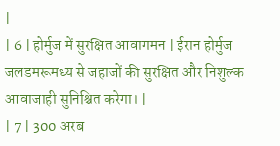|
| 6 | होर्मुज में सुरक्षित आवागमन | ईरान होर्मुज जलडमरूमध्य से जहाजों की सुरक्षित और निशुल्क आवाजाही सुनिश्चित करेगा। |
| 7 | 300 अरब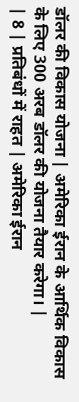डॉलर की विकास योजना | अमेरिका ईरान के आर्थिक विकास के लिए 300 अरब डॉलर की योजना तैयार करेगा। |
| 8 | प्रतिबंधों में राहत | अमेरिका ईरान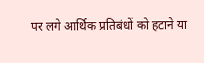पर लगे आर्थिक प्रतिबंधों को हटाने या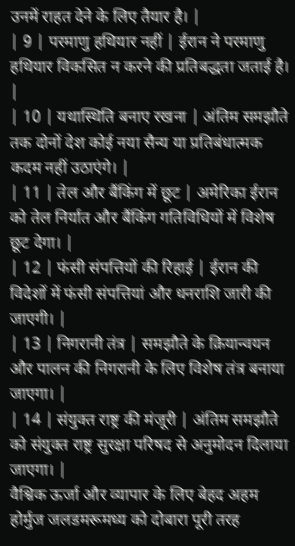उनमें राहत देने के लिए तैयार है। |
| 9 | परमाणु हथियार नहीं | ईरान ने परमाणु हथियार विकसित न करने की प्रतिबद्धता जताई है। |
| 10 | यथास्थिति बनाए रखना | अंतिम समझौते तक दोनों देश कोई नया सैन्य या प्रतिबंधात्मक कदम नहीं उठाएंगे। |
| 11 | तेल और बैंकिंग में छूट | अमेरिका ईरान को तेल निर्यात और बैंकिंग गतिविधियों में विशेष छूट देगा। |
| 12 | फंसी संपत्तियों की रिहाई | ईरान की विदेशों में फंसी संपत्तियां और धनराशि जारी की जाएगी। |
| 13 | निगरानी तंत्र | समझौते के क्रियान्वयन और पालन की निगरानी के लिए विशेष तंत्र बनाया जाएगा। |
| 14 | संयुक्त राष्ट्र की मंजूरी | अंतिम समझौते को संयुक्त राष्ट्र सुरक्षा परिषद से अनुमोदन दिलाया जाएगा। |
वैश्विक ऊर्जा और व्यापार के लिए बेहद अहम होर्मुज जलडमरूमध्य को दोबारा पूरी तरह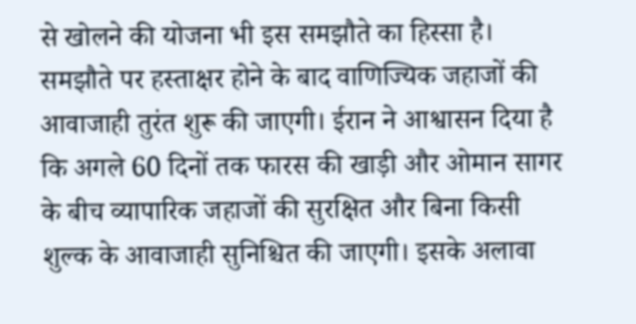से खोलने की योजना भी इस समझौते का हिस्सा है। समझौते पर हस्ताक्षर होने के बाद वाणिज्यिक जहाजों की आवाजाही तुरंत शुरू की जाएगी। ईरान ने आश्वासन दिया है कि अगले 60 दिनों तक फारस की खाड़ी और ओमान सागर के बीच व्यापारिक जहाजों की सुरक्षित और बिना किसी शुल्क के आवाजाही सुनिश्चित की जाएगी। इसके अलावा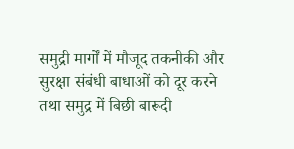समुद्री मार्गों में मौजूद तकनीकी और सुरक्षा संबंधी बाधाओं को दूर करने तथा समुद्र में बिछी बारूदी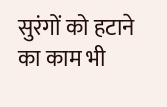सुरंगों को हटाने का काम भी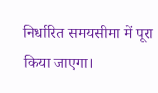निर्धारित समयसीमा में पूरा किया जाएगा।